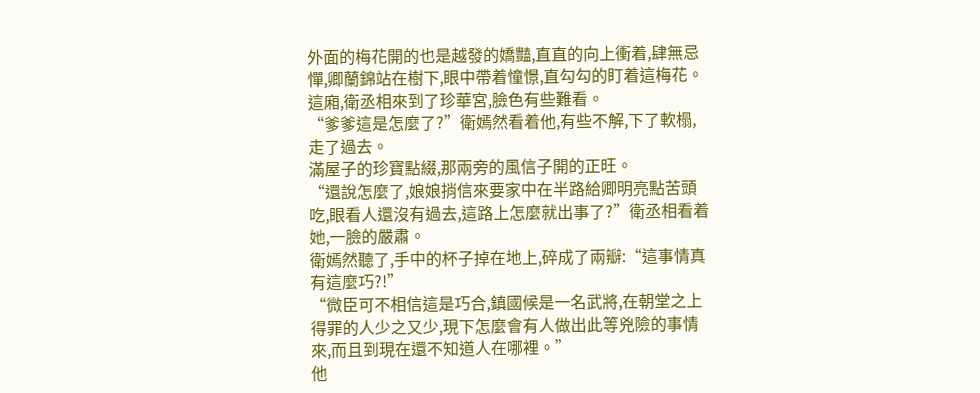外面的梅花開的也是越發的嬌豔,直直的向上衝着,肆無忌憚,卿蘭錦站在樹下,眼中帶着憧憬,直勾勾的盯着這梅花。
這廂,衛丞相來到了珍華宮,臉色有些難看。
“爹爹這是怎麼了?”衛嫣然看着他,有些不解,下了軟榻,走了過去。
滿屋子的珍寶點綴,那兩旁的風信子開的正旺。
“還說怎麼了,娘娘捎信來要家中在半路給卿明亮點苦頭吃,眼看人還沒有過去,這路上怎麼就出事了?”衛丞相看着她,一臉的嚴肅。
衛嫣然聽了,手中的杯子掉在地上,碎成了兩瓣:“這事情真有這麼巧?!”
“微臣可不相信這是巧合,鎮國候是一名武將,在朝堂之上得罪的人少之又少,現下怎麼會有人做出此等兇險的事情來,而且到現在還不知道人在哪裡。”
他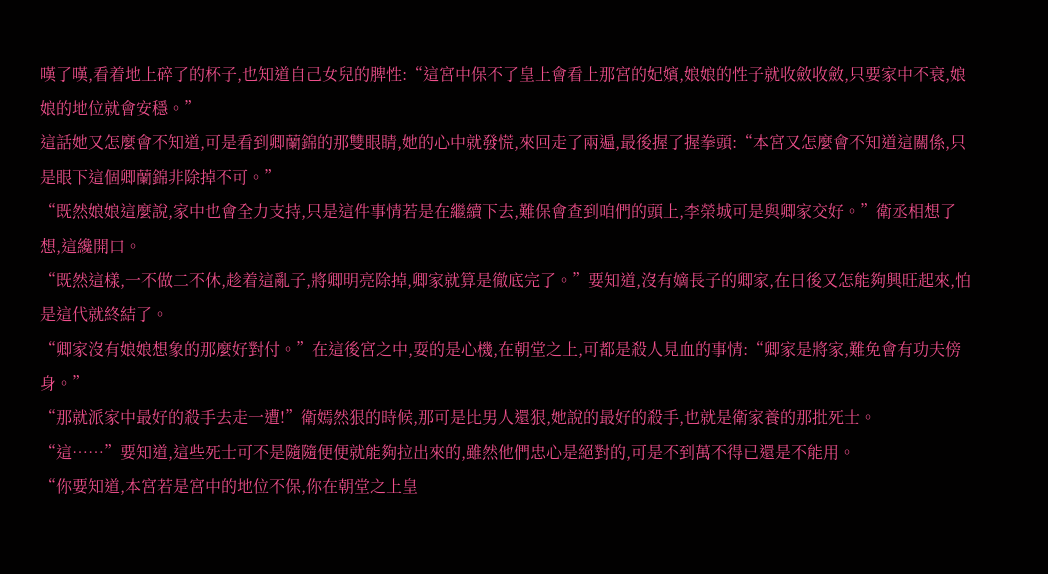嘆了嘆,看着地上碎了的杯子,也知道自己女兒的脾性:“這宮中保不了皇上會看上那宮的妃嬪,娘娘的性子就收斂收斂,只要家中不衰,娘娘的地位就會安穩。”
這話她又怎麼會不知道,可是看到卿蘭錦的那雙眼睛,她的心中就發慌,來回走了兩遍,最後握了握拳頭:“本宮又怎麼會不知道這關係,只是眼下這個卿蘭錦非除掉不可。”
“既然娘娘這麼說,家中也會全力支持,只是這件事情若是在繼續下去,難保會查到咱們的頭上,李榮城可是與卿家交好。”衛丞相想了想,這纔開口。
“既然這樣,一不做二不休,趁着這亂子,將卿明亮除掉,卿家就算是徹底完了。”要知道,沒有嫡長子的卿家,在日後又怎能夠興旺起來,怕是這代就終結了。
“卿家沒有娘娘想象的那麼好對付。”在這後宮之中,耍的是心機,在朝堂之上,可都是殺人見血的事情:“卿家是將家,難免會有功夫傍身。”
“那就派家中最好的殺手去走一遭!”衛嫣然狠的時候,那可是比男人還狠,她說的最好的殺手,也就是衛家養的那批死士。
“這……”要知道,這些死士可不是隨隨便便就能夠拉出來的,雖然他們忠心是絕對的,可是不到萬不得已還是不能用。
“你要知道,本宮若是宮中的地位不保,你在朝堂之上皇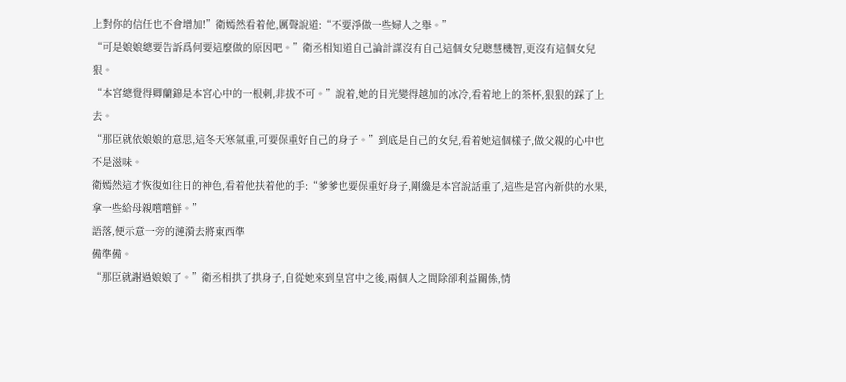上對你的信任也不會增加!”衛嫣然看着他,厲聲說道:“不要淨做一些婦人之舉。”
“可是娘娘總要告訴爲何要這麼做的原因吧。”衛丞相知道自己論計謀沒有自己這個女兒聰慧機智,更沒有這個女兒狠。
“本宮總覺得卿蘭錦是本宮心中的一根刺,非拔不可。”說着,她的目光變得越加的冰冷,看着地上的茶杯,狠狠的踩了上去。
“那臣就依娘娘的意思,這冬天寒氣重,可要保重好自己的身子。”到底是自己的女兒,看着她這個樣子,做父親的心中也不是滋味。
衛嫣然這才恢復如往日的神色,看着他扶着他的手:“爹爹也要保重好身子,剛纔是本宮說話重了,這些是宮內新供的水果,拿一些給母親嚐嚐鮮。”
語落,便示意一旁的漣漪去將東西準
備準備。
“那臣就謝過娘娘了。”衛丞相拱了拱身子,自從她來到皇宮中之後,兩個人之間除卻利益關係,情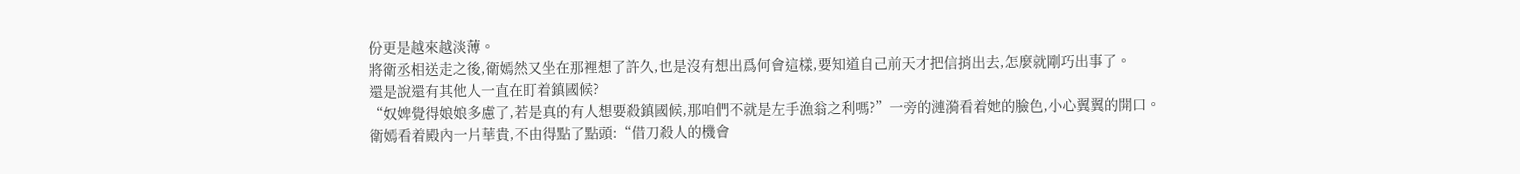份更是越來越淡薄。
將衛丞相送走之後,衛嫣然又坐在那裡想了許久,也是沒有想出爲何會這樣,要知道自己前天才把信捎出去,怎麼就剛巧出事了。
還是說還有其他人一直在盯着鎮國候?
“奴婢覺得娘娘多慮了,若是真的有人想要殺鎮國候,那咱們不就是左手漁翁之利嗎?”一旁的漣漪看着她的臉色,小心翼翼的開口。
衛嫣看着殿內一片華貴,不由得點了點頭:“借刀殺人的機會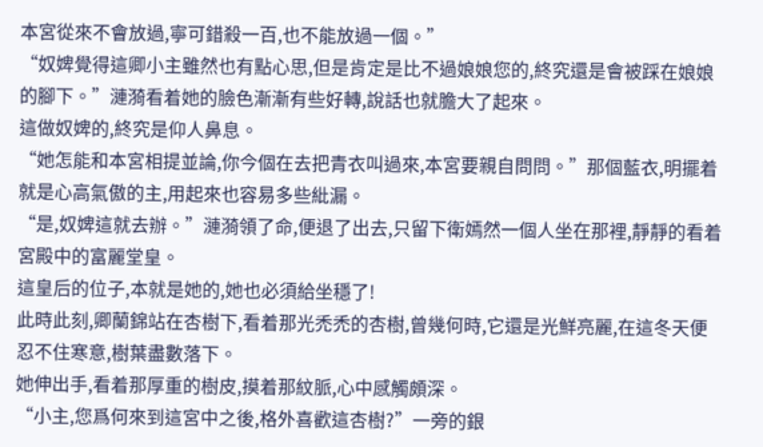本宮從來不會放過,寧可錯殺一百,也不能放過一個。”
“奴婢覺得這卿小主雖然也有點心思,但是肯定是比不過娘娘您的,終究還是會被踩在娘娘的腳下。”漣漪看着她的臉色漸漸有些好轉,說話也就膽大了起來。
這做奴婢的,終究是仰人鼻息。
“她怎能和本宮相提並論,你今個在去把青衣叫過來,本宮要親自問問。”那個藍衣,明擺着就是心高氣傲的主,用起來也容易多些紕漏。
“是,奴婢這就去辦。”漣漪領了命,便退了出去,只留下衛嫣然一個人坐在那裡,靜靜的看着宮殿中的富麗堂皇。
這皇后的位子,本就是她的,她也必須給坐穩了!
此時此刻,卿蘭錦站在杏樹下,看着那光禿禿的杏樹,曾幾何時,它還是光鮮亮麗,在這冬天便忍不住寒意,樹葉盡數落下。
她伸出手,看着那厚重的樹皮,摸着那紋脈,心中感觸頗深。
“小主,您爲何來到這宮中之後,格外喜歡這杏樹?”一旁的銀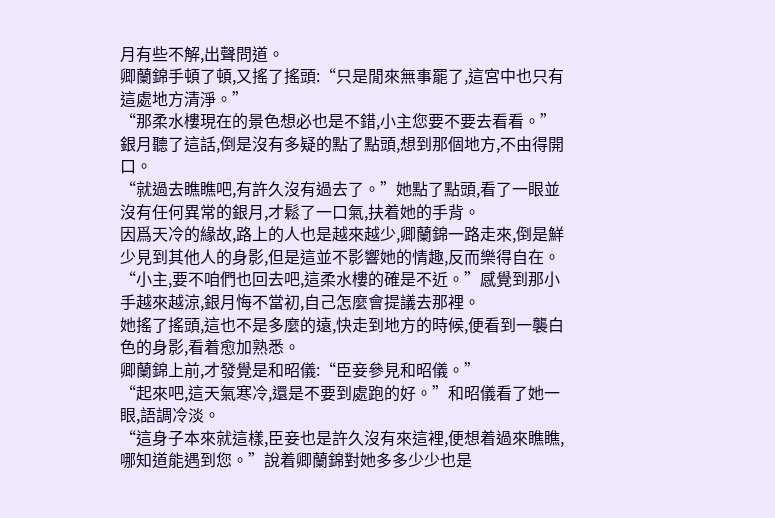月有些不解,出聲問道。
卿蘭錦手頓了頓,又搖了搖頭:“只是閒來無事罷了,這宮中也只有這處地方清淨。”
“那柔水樓現在的景色想必也是不錯,小主您要不要去看看。”銀月聽了這話,倒是沒有多疑的點了點頭,想到那個地方,不由得開口。
“就過去瞧瞧吧,有許久沒有過去了。”她點了點頭,看了一眼並沒有任何異常的銀月,才鬆了一口氣,扶着她的手背。
因爲天冷的緣故,路上的人也是越來越少,卿蘭錦一路走來,倒是鮮少見到其他人的身影,但是這並不影響她的情趣,反而樂得自在。
“小主,要不咱們也回去吧,這柔水樓的確是不近。”感覺到那小手越來越涼,銀月悔不當初,自己怎麼會提議去那裡。
她搖了搖頭,這也不是多麼的遠,快走到地方的時候,便看到一襲白色的身影,看着愈加熟悉。
卿蘭錦上前,才發覺是和昭儀:“臣妾參見和昭儀。”
“起來吧,這天氣寒冷,還是不要到處跑的好。”和昭儀看了她一眼,語調冷淡。
“這身子本來就這樣,臣妾也是許久沒有來這裡,便想着過來瞧瞧,哪知道能遇到您。”說着卿蘭錦對她多多少少也是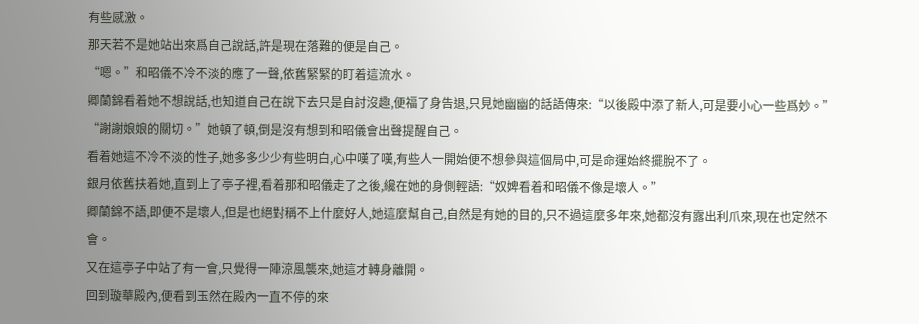有些感激。
那天若不是她站出來爲自己說話,許是現在落難的便是自己。
“嗯。”和昭儀不冷不淡的應了一聲,依舊緊緊的盯着這流水。
卿蘭錦看着她不想說話,也知道自己在說下去只是自討沒趣,便福了身告退,只見她幽幽的話語傳來:“以後殿中添了新人,可是要小心一些爲妙。”
“謝謝娘娘的關切。”她頓了頓,倒是沒有想到和昭儀會出聲提醒自己。
看着她這不冷不淡的性子,她多多少少有些明白,心中嘆了嘆,有些人一開始便不想參與這個局中,可是命運始終擺脫不了。
銀月依舊扶着她,直到上了亭子裡,看着那和昭儀走了之後,纔在她的身側輕語:“奴婢看着和昭儀不像是壞人。”
卿蘭錦不語,即便不是壞人,但是也絕對稱不上什麼好人,她這麼幫自己,自然是有她的目的,只不過這麼多年來,她都沒有露出利爪來,現在也定然不會。
又在這亭子中站了有一會,只覺得一陣涼風襲來,她這才轉身離開。
回到璇華殿內,便看到玉然在殿內一直不停的來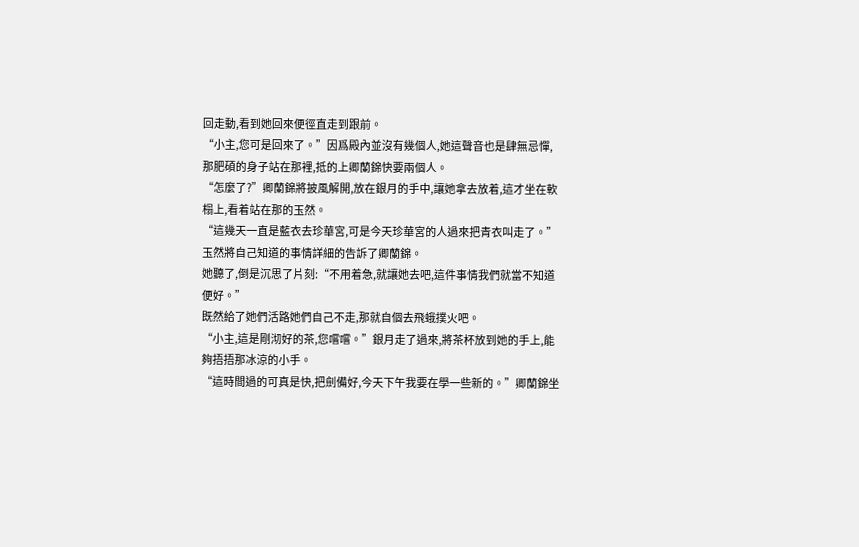回走動,看到她回來便徑直走到跟前。
“小主,您可是回來了。”因爲殿內並沒有幾個人,她這聲音也是肆無忌憚,那肥碩的身子站在那裡,抵的上卿蘭錦快要兩個人。
“怎麼了?”卿蘭錦將披風解開,放在銀月的手中,讓她拿去放着,這才坐在軟榻上,看着站在那的玉然。
“這幾天一直是藍衣去珍華宮,可是今天珍華宮的人過來把青衣叫走了。”玉然將自己知道的事情詳細的告訴了卿蘭錦。
她聽了,倒是沉思了片刻:“不用着急,就讓她去吧,這件事情我們就當不知道便好。”
既然給了她們活路她們自己不走,那就自個去飛蛾撲火吧。
“小主,這是剛沏好的茶,您嚐嚐。”銀月走了過來,將茶杯放到她的手上,能夠捂捂那冰涼的小手。
“這時間過的可真是快,把劍備好,今天下午我要在學一些新的。”卿蘭錦坐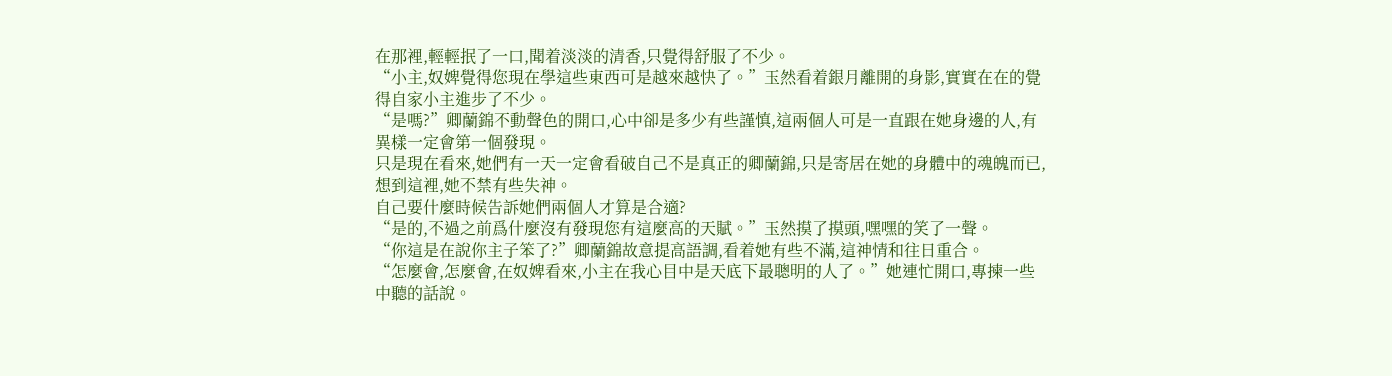在那裡,輕輕抿了一口,聞着淡淡的清香,只覺得舒服了不少。
“小主,奴婢覺得您現在學這些東西可是越來越快了。”玉然看着銀月離開的身影,實實在在的覺得自家小主進步了不少。
“是嗎?”卿蘭錦不動聲色的開口,心中卻是多少有些謹慎,這兩個人可是一直跟在她身邊的人,有異樣一定會第一個發現。
只是現在看來,她們有一天一定會看破自己不是真正的卿蘭錦,只是寄居在她的身體中的魂魄而已,想到這裡,她不禁有些失神。
自己要什麼時候告訴她們兩個人才算是合適?
“是的,不過之前爲什麼沒有發現您有這麼高的天賦。”玉然摸了摸頭,嘿嘿的笑了一聲。
“你這是在說你主子笨了?”卿蘭錦故意提高語調,看着她有些不滿,這神情和往日重合。
“怎麼會,怎麼會,在奴婢看來,小主在我心目中是天底下最聰明的人了。”她連忙開口,專揀一些中聽的話說。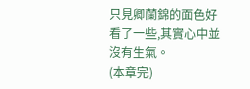只見卿蘭錦的面色好看了一些,其實心中並沒有生氣。
(本章完)